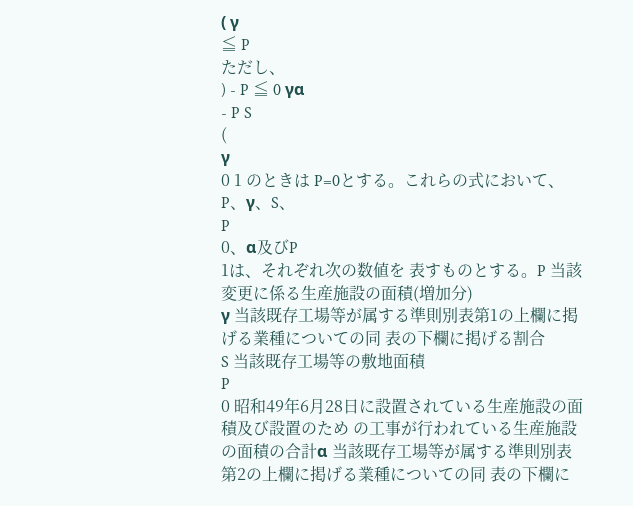( γ
≦ P
ただし、
) - P ≦ 0 γα
- P S
(
γ
0 1 のときは P=0とする。これらの式において、P、γ、S、
P
0、α及びP
1は、それぞれ次の数値を 表すものとする。P 当該変更に係る生産施設の面積(増加分)
γ 当該既存工場等が属する準則別表第1の上欄に掲げる業種についての同 表の下欄に掲げる割合
S 当該既存工場等の敷地面積
P
0 昭和49年6月28日に設置されている生産施設の面積及び設置のため の工事が行われている生産施設の面積の合計α 当該既存工場等が属する準則別表第2の上欄に掲げる業種についての同 表の下欄に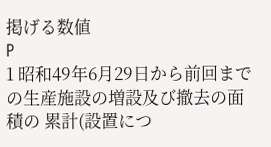掲げる数値
P
1 昭和49年6月29日から前回までの生産施設の増設及び撤去の面積の 累計(設置につ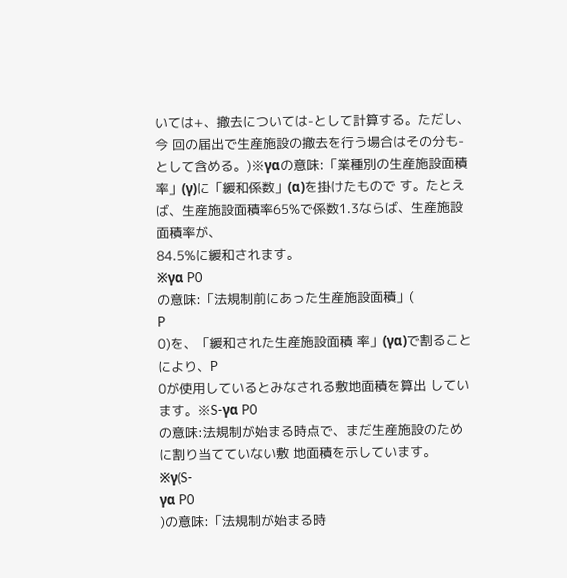いては+、撤去については-として計算する。ただし、今 回の届出で生産施設の撤去を行う場合はその分も-として含める。)※γαの意味:「業種別の生産施設面積率」(γ)に「緩和係数」(α)を掛けたもので す。たとえば、生産施設面積率65%で係数1.3ならば、生産施設面積率が、
84.5%に緩和されます。
※γα P0
の意味:「法規制前にあった生産施設面積」(
P
0)を、「緩和された生産施設面積 率」(γα)で割ることにより、P
0が使用しているとみなされる敷地面積を算出 しています。※S-γα P0
の意味:法規制が始まる時点で、まだ生産施設のために割り当てていない敷 地面積を示しています。
※γ(S-
γα P0
)の意味:「法規制が始まる時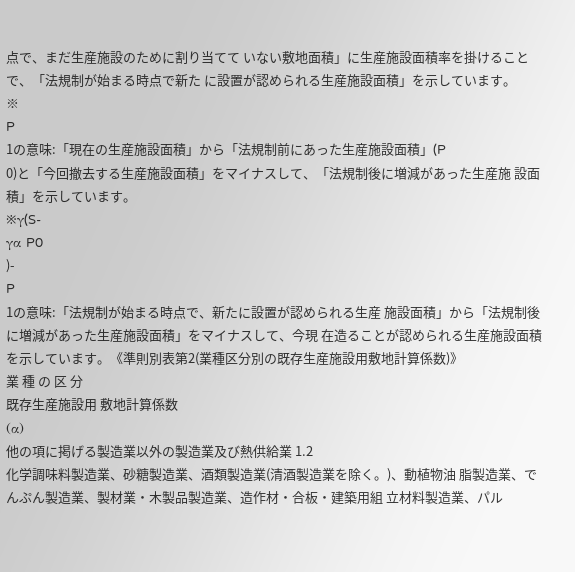点で、まだ生産施設のために割り当てて いない敷地面積」に生産施設面積率を掛けることで、「法規制が始まる時点で新た に設置が認められる生産施設面積」を示しています。
※
P
1の意味:「現在の生産施設面積」から「法規制前にあった生産施設面積」(P
0)と「今回撤去する生産施設面積」をマイナスして、「法規制後に増減があった生産施 設面積」を示しています。
※γ(S-
γα P0
)-
P
1の意味:「法規制が始まる時点で、新たに設置が認められる生産 施設面積」から「法規制後に増減があった生産施設面積」をマイナスして、今現 在造ることが認められる生産施設面積を示しています。《準則別表第2(業種区分別の既存生産施設用敷地計算係数)》
業 種 の 区 分
既存生産施設用 敷地計算係数
(α)
他の項に掲げる製造業以外の製造業及び熱供給業 1.2
化学調味料製造業、砂糖製造業、酒類製造業(清酒製造業を除く。)、動植物油 脂製造業、でんぷん製造業、製材業・木製品製造業、造作材・合板・建築用組 立材料製造業、パル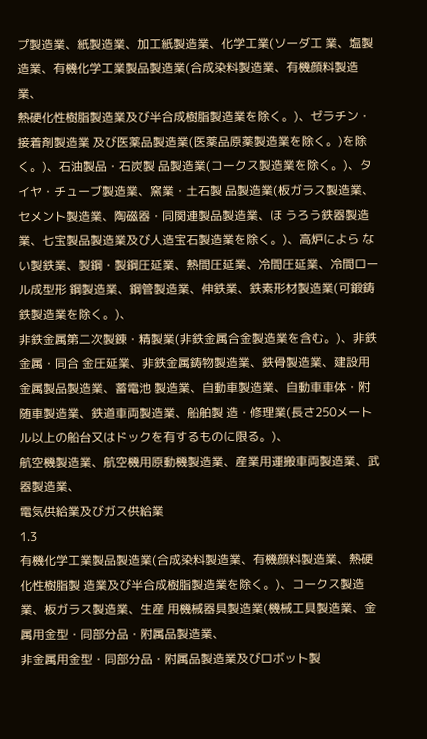プ製造業、紙製造業、加工紙製造業、化学工業(ソーダ工 業、塩製造業、有機化学工業製品製造業(合成染料製造業、有機顔料製造業、
熱硬化性樹脂製造業及び半合成樹脂製造業を除く。)、ゼラチン・接着剤製造業 及び医薬品製造業(医薬品原薬製造業を除く。)を除く。)、石油製品・石炭製 品製造業(コークス製造業を除く。)、タイヤ・チューブ製造業、窯業・土石製 品製造業(板ガラス製造業、セメント製造業、陶磁器・同関連製品製造業、ほ うろう鉄器製造業、七宝製品製造業及び人造宝石製造業を除く。)、高炉によら ない製鉄業、製鋼・製鋼圧延業、熱間圧延業、冷間圧延業、冷間ロール成型形 鋼製造業、鋼管製造業、伸鉄業、鉄素形材製造業(可鍛鋳鉄製造業を除く。)、
非鉄金属第二次製錬・精製業(非鉄金属合金製造業を含む。)、非鉄金属・同合 金圧延業、非鉄金属鋳物製造業、鉄骨製造業、建設用金属製品製造業、蓄電池 製造業、自動車製造業、自動車車体・附随車製造業、鉄道車両製造業、船舶製 造・修理業(長さ250メートル以上の船台又はドックを有するものに限る。)、
航空機製造業、航空機用原動機製造業、産業用運搬車両製造業、武器製造業、
電気供給業及びガス供給業
1.3
有機化学工業製品製造業(合成染料製造業、有機顔料製造業、熱硬化性樹脂製 造業及び半合成樹脂製造業を除く。)、コークス製造業、板ガラス製造業、生産 用機械器具製造業(機械工具製造業、金属用金型・同部分品・附属品製造業、
非金属用金型・同部分品・附属品製造業及びロボット製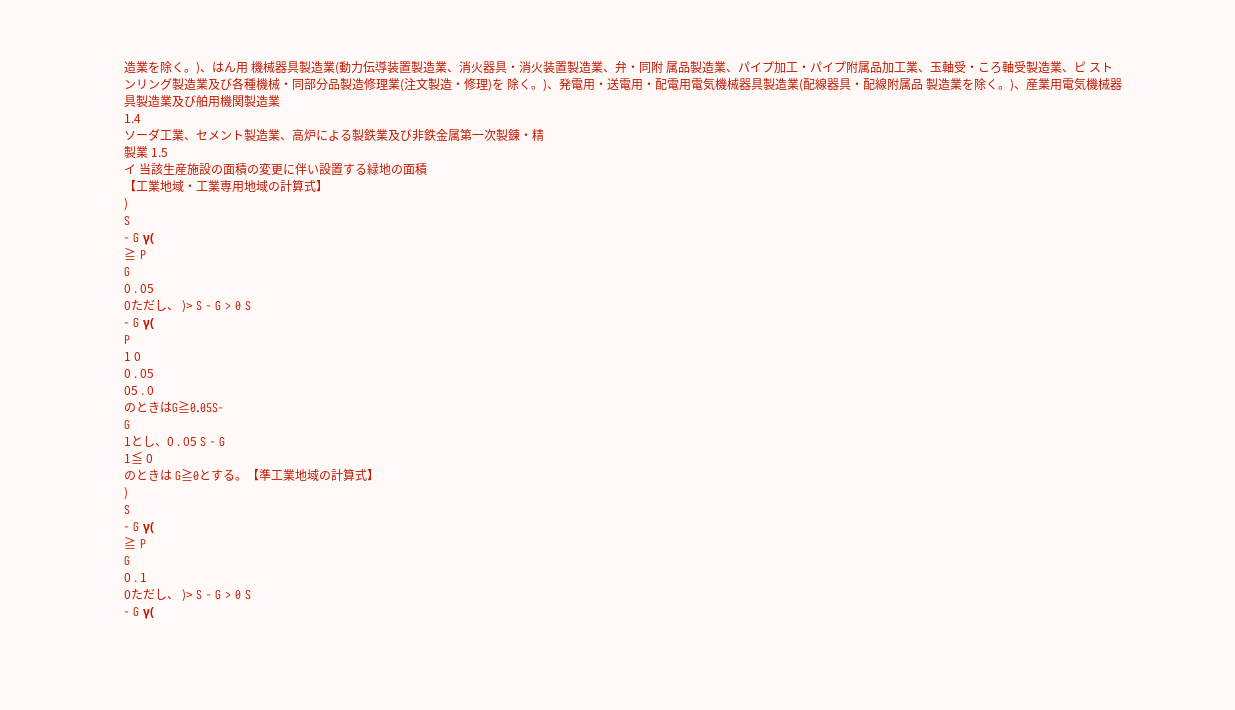造業を除く。)、はん用 機械器具製造業(動力伝導装置製造業、消火器具・消火装置製造業、弁・同附 属品製造業、パイプ加工・パイプ附属品加工業、玉軸受・ころ軸受製造業、ピ ストンリング製造業及び各種機械・同部分品製造修理業(注文製造・修理)を 除く。)、発電用・送電用・配電用電気機械器具製造業(配線器具・配線附属品 製造業を除く。)、産業用電気機械器具製造業及び舶用機関製造業
1.4
ソーダ工業、セメント製造業、高炉による製鉄業及び非鉄金属第一次製錬・精
製業 1.5
イ 当該生産施設の面積の変更に伴い設置する緑地の面積
【工業地域・工業専用地域の計算式】
)
S
- G γ(
≧ P
G
0 . 05
0ただし、 )> S - G > 0 S
- G γ(
P
1 0
0 . 05
05 . 0
のときはG≧0.05S-
G
1とし、0 . 05 S - G
1≦ 0
のときは G≧0とする。【準工業地域の計算式】
)
S
- G γ(
≧ P
G
0 . 1
0ただし、 )> S - G > 0 S
- G γ(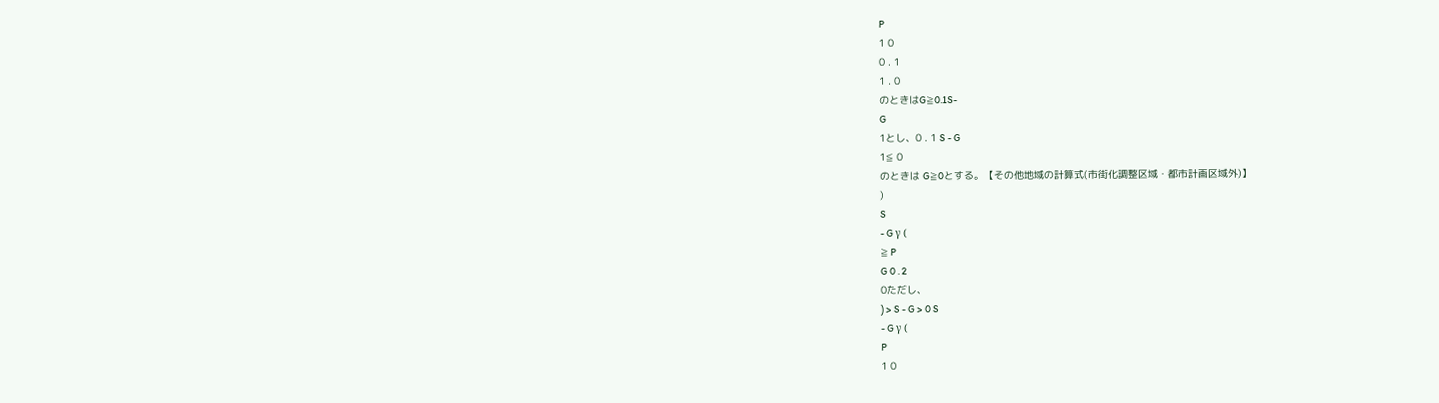P
1 0
0 . 1
1 . 0
のときはG≧0.1S-
G
1とし、0 . 1 S - G
1≦ 0
のときは G≧0とする。【その他地域の計算式(市街化調整区域・都市計画区域外)】
)
S
- G γ (
≧ P
G 0 . 2
0ただし、
) > S - G > 0 S
- G γ (
P
1 0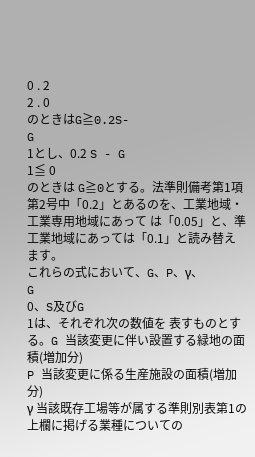0 . 2
2 . 0
のときはG≧0.2S-
G
1とし、0.2 S - G
1≦ 0
のときは G≧0とする。法準則備考第1項第2号中「0.2」とあるのを、工業地域・工業専用地域にあって は「0.05」と、準工業地域にあっては「0.1」と読み替えます。
これらの式において、G、P、γ、
G
0、S及びG
1は、それぞれ次の数値を 表すものとする。G 当該変更に伴い設置する緑地の面積(増加分)
P 当該変更に係る生産施設の面積(増加分)
γ 当該既存工場等が属する準則別表第1の上欄に掲げる業種についての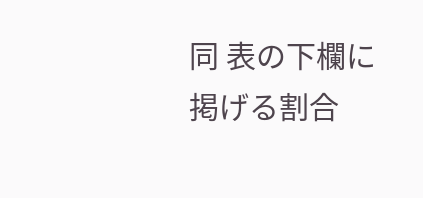同 表の下欄に掲げる割合